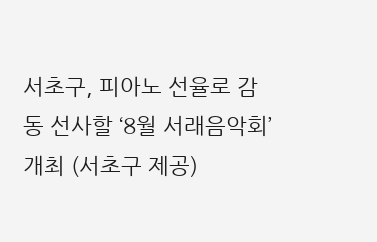서초구, 피아노 선율로 감동 선사할 ‘8월 서래음악회’ 개최 (서초구 제공)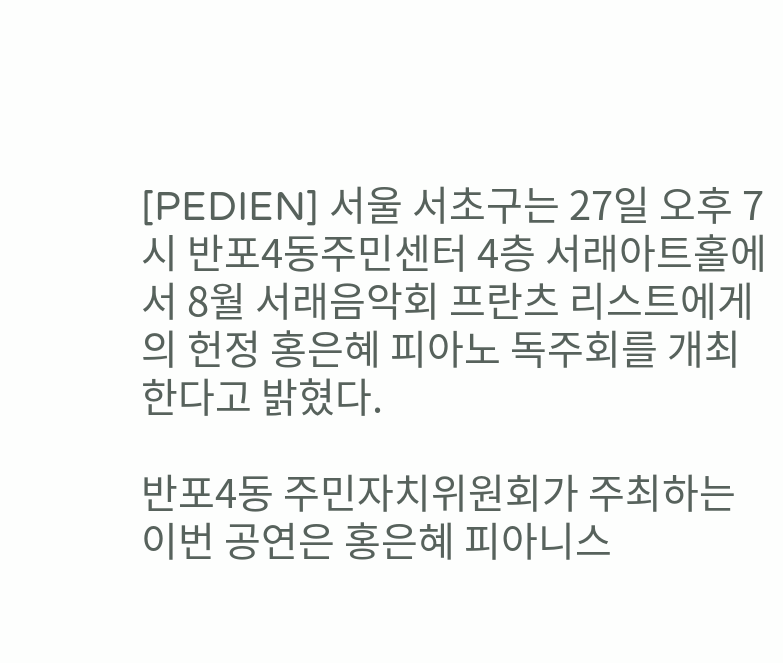[PEDIEN] 서울 서초구는 27일 오후 7시 반포4동주민센터 4층 서래아트홀에서 8월 서래음악회 프란츠 리스트에게의 헌정 홍은혜 피아노 독주회를 개최한다고 밝혔다.

반포4동 주민자치위원회가 주최하는 이번 공연은 홍은혜 피아니스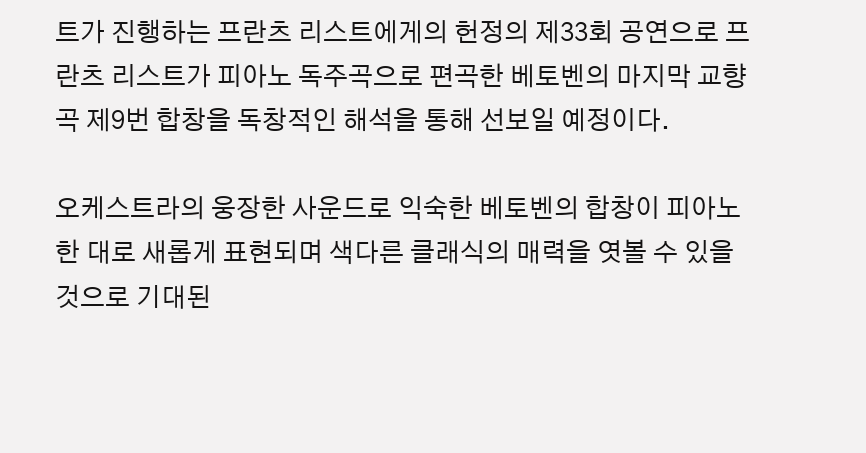트가 진행하는 프란츠 리스트에게의 헌정의 제33회 공연으로 프란츠 리스트가 피아노 독주곡으로 편곡한 베토벤의 마지막 교향곡 제9번 합창을 독창적인 해석을 통해 선보일 예정이다.

오케스트라의 웅장한 사운드로 익숙한 베토벤의 합창이 피아노 한 대로 새롭게 표현되며 색다른 클래식의 매력을 엿볼 수 있을 것으로 기대된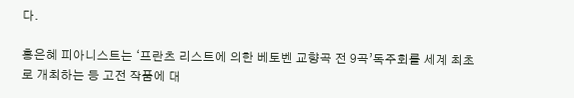다.

홍은혜 피아니스트는 ‘프란츠 리스트에 의한 베토벤 교향곡 전 9곡’독주회를 세계 최초로 개최하는 등 고전 작품에 대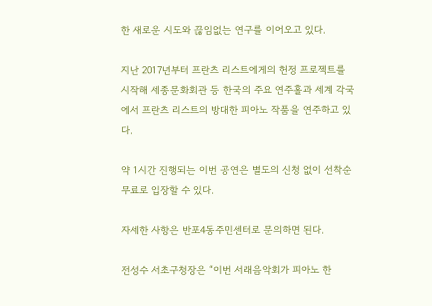한 새로운 시도와 끊임없는 연구를 이어오고 있다.

지난 2017년부터 프란츠 리스트에게의 헌정 프로젝트를 시작해 세종문화회관 등 한국의 주요 연주홀과 세계 각국에서 프란츠 리스트의 방대한 피아노 작품을 연주하고 있다.

약 1시간 진행되는 이번 공연은 별도의 신청 없이 선착순 무료로 입장할 수 있다.

자세한 사항은 반포4동주민센터로 문의하면 된다.

전성수 서초구청장은 “이번 서래음악회가 피아노 한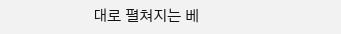대로 펼쳐지는 베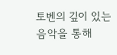토벤의 깊이 있는 음악을 통해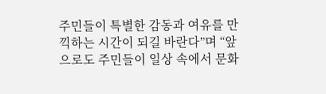주민들이 특별한 감동과 여유를 만끽하는 시간이 되길 바란다”며 “앞으로도 주민들이 일상 속에서 문화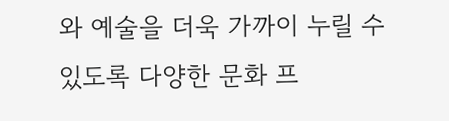와 예술을 더욱 가까이 누릴 수 있도록 다양한 문화 프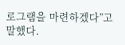로그램을 마련하겠다”고 말했다.